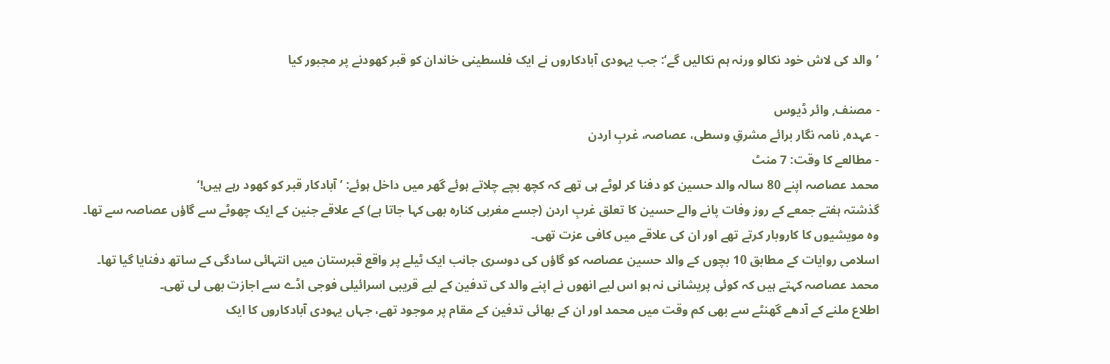’والد کی لاش خود نکالو ورنہ ہم نکالیں گے‘: جب یہودی آبادکاروں نے ایک فلسطینی خاندان کو قبر کھودنے پر مجبور کیا

- مصنف, وائر ڈیوس
- عہدہ, نامہ نگار برائے مشرقِ وسطی، عصاصہ، غربِ اردن
- مطالعے کا وقت: 7 منٹ
محمد عصاصہ اپنے 80 سالہ والد حسین کو دفنا کر لوٹے ہی تھے کہ کچھ بچے چلاتے ہوئے گھر میں داخل ہوئے: ’آبادکار قبر کو کھود رہے ہیں!‘
گذشتہ ہفتے جمعے کے روز وفات پانے والے حسین کا تعلق غربِ اردن (جسے مغربی کنارہ بھی کہا جاتا ہے) کے علاقے جنین کے ایک چھوٹے سے گاؤں عصاصہ سے تھا۔
وہ مویشیوں کا کاروبار کرتے تھے اور ان کی علاقے میں کافی عزت تھی۔
اسلامی روایات کے مطابق 10 بچوں کے والد حسین عصاصہ کو گاؤں کی دوسری جانب ایک ٹیلے پر واقع قبرستان میں انتہائی سادگی کے ساتھ دفنایا گیا تھا۔
محمد عصاصہ کہتے ہیں کہ کوئی پریشانی نہ ہو اس لیے انھوں نے اپنے والد کی تدفین کے لیے قریبی اسرائیلی فوجی اڈے سے اجازت بھی لی تھی۔
اطلاع ملنے کے آدھے گھنٹے سے بھی کم وقت میں محمد اور ان کے بھائی تدفین کے مقام پر موجود تھے، جہاں یہودی آبادکاروں کا ایک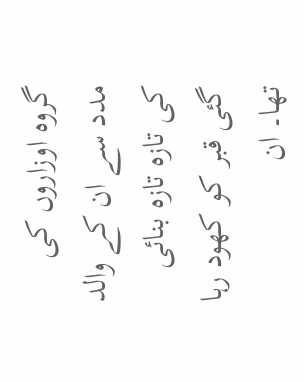گروہ اوزاروں کی مدد سے ان کے والد کی تازہ تازہ بنائی گئی قبر کو کھود رہا تھا۔ ان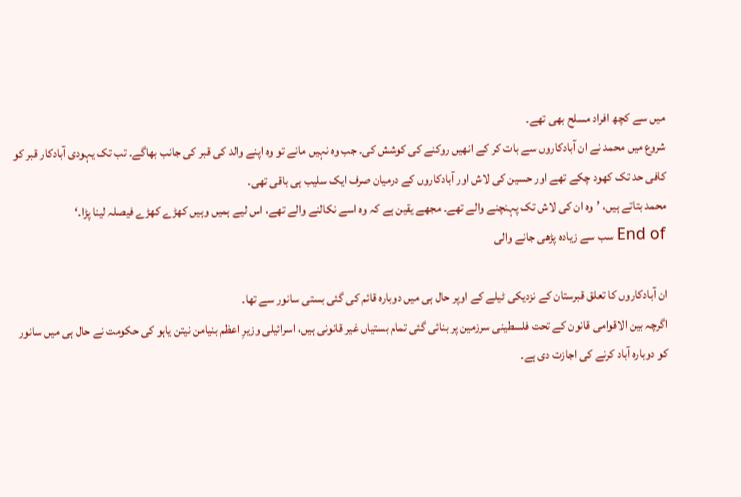میں سے کچھ افراد مسلح بھی تھے۔
شروع میں محمد نے ان آبادکاروں سے بات کر کے انھیں روکنے کی کوشش کی۔ جب وہ نہیں مانے تو وہ اپنے والد کی قبر کی جانب بھاگے۔ تب تک یہودی آبادکار قبر کو کافی حد تک کھود چکے تھے اور حسین کی لاش اور آبادکاروں کے درمیان صرف ایک سلیب ہی باقی تھی۔
محمد بتاتے ہیں، ’وہ ان کی لاش تک پہنچنے والے تھے۔ مجھے یقین ہے کہ وہ اسے نکالنے والے تھے، اس لیے ہمیں وہیں کھڑے کھڑے فیصلہ لینا پڑا۔‘
End of سب سے زیادہ پڑھی جانے والی

ان آبادکاروں کا تعلق قبرستان کے نزدیکی ٹیلے کے اوپر حال ہی میں دوبارہ قائم کی گئی بستی سانور سے تھا۔
اگرچہ بین الاقوامی قانون کے تحت فلسطینی سرزمین پر بنائی گئی تمام بستیاں غیر قانونی ہیں، اسرائیلی وزیرِ اعظم بنیامن نیتن یاہو کی حکومت نے حال ہی میں سانور کو دوبارہ آباد کرنے کی اجازت دی ہے۔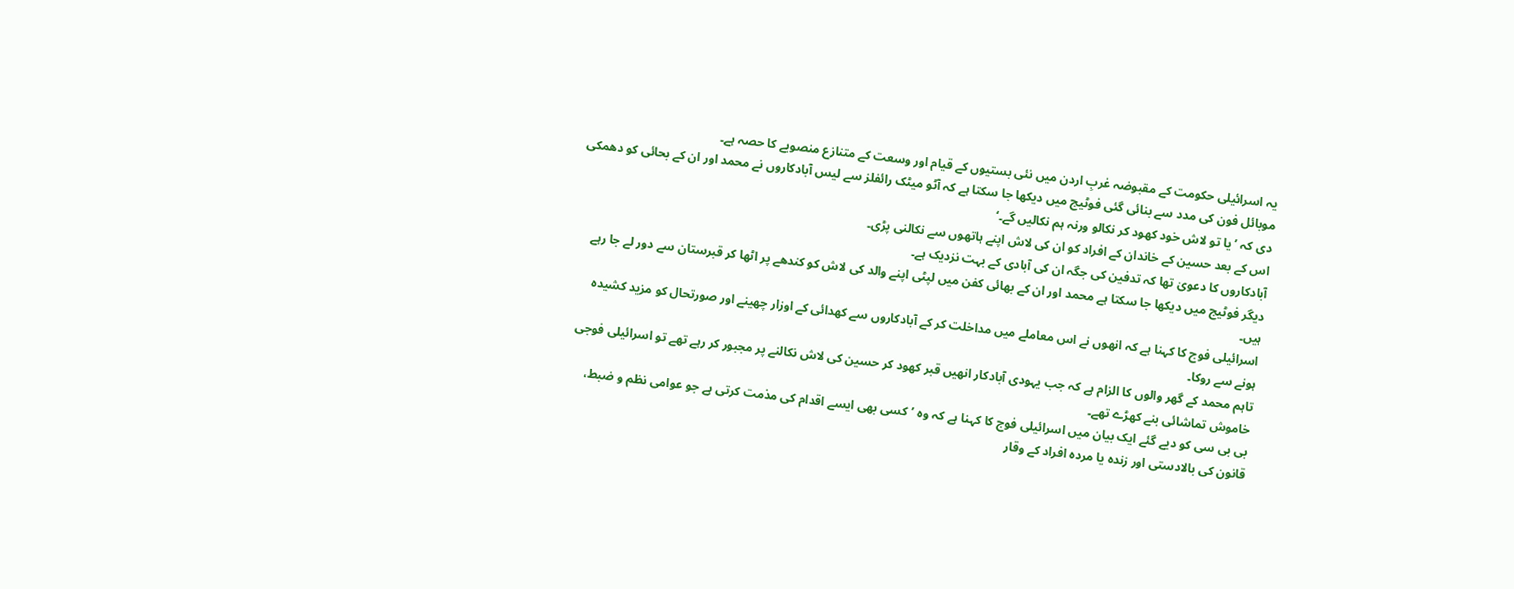یہ اسرائیلی حکومت کے مقبوضہ غربِ اردن میں نئی بستیوں کے قیام اور وسعت کے متنازع منصوبے کا حصہ ہے۔
موبائل فون کی مدد سے بنائی گئی فوٹیج میں دیکھا جا سکتا ہے کہ آٹو میٹک رائفلز سے لیس آبادکاروں نے محمد اور ان کے بحائی کو دھمکی دی کہ ’یا تو لاش خود کھود کر نکالو ورنہ ہم نکالیں گے۔‘
اس کے بعد حسین کے خاندان کے افراد کو ان کی لاش اپنے ہاتھوں سے نکالنی پڑی۔
آبادکاروں کا دعویٰ تھا کہ تدفین کی جگہ ان کی آبادی کے بہت نزدیک ہے۔
دیگر فوٹیج میں دیکھا جا سکتا ہے محمد اور ان کے بھائی کفن میں لپٹی اپنے والد کی لاش کو کندھے پر اٹھا کر قبرستان سے دور لے جا رہے ہیں۔
اسرائیلی فوج کا کہنا ہے کہ انھوں نے اس معاملے میں مداخلت کر کے آبادکاروں سے کھدائی کے اوزار چھینے اور صورتحال کو مزید کشیدہ ہونے سے روکا۔
تاہم محمد کے گھر والوں کا الزام ہے کہ جب یہودی آبادکار انھیں قبر کھود کر حسین کی لاش نکالنے پر مجبور کر رہے تھے تو اسرائیلی فوجی خاموش تماشائی بنے کھڑے تھے۔
بی بی سی کو دیے گئے ایک بیان میں اسرائیلی فوج کا کہنا ہے کہ وہ ’کسی بھی ایسے اقدام کی مذمت کرتی ہے جو عوامی نظم و ضبط، قانون کی بالادستی اور زندہ یا مردہ افراد کے وقار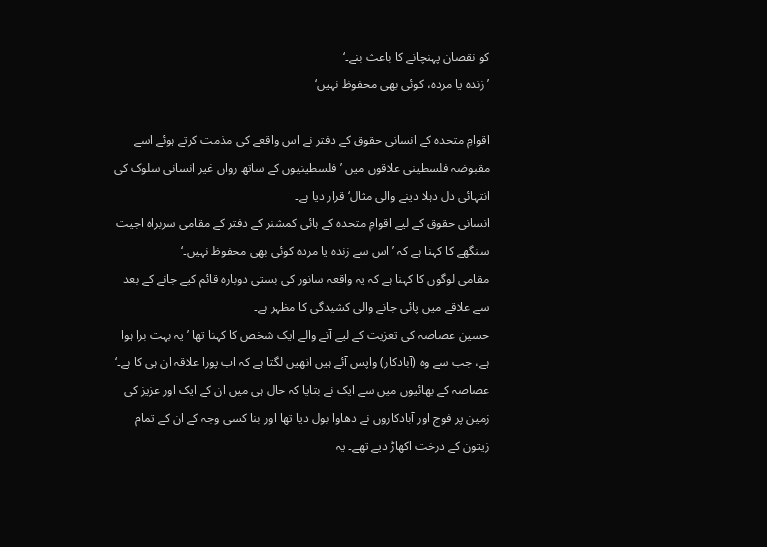کو نقصان پہنچانے کا باعث بنے۔‘
’زندہ یا مردہ، کوئی بھی محفوظ نہیں‘

اقوامِ متحدہ کے انسانی حقوق کے دفتر نے اس واقعے کی مذمت کرتے ہوئے اسے مقبوضہ فلسطینی علاقوں میں ’فلسطینیوں کے ساتھ رواں غیر انسانی سلوک کی انتہائی دل دہلا دینے والی مثال‘ قرار دیا ہے۔
انسانی حقوق کے لیے اقوامِ متحدہ کے ہائی کمشنر کے دفتر کے مقامی سربراہ اجیت سنگھے کا کہنا ہے کہ ’اس سے زندہ یا مردہ کوئی بھی محفوظ نہیں۔‘
مقامی لوگوں کا کہنا ہے کہ یہ واقعہ سانور کی بستی دوبارہ قائم کیے جانے کے بعد سے علاقے میں پائی جانے والی کشیدگی کا مظہر ہے۔
حسین عصاصہ کی تعزیت کے لیے آنے والے ایک شخص کا کہنا تھا ’یہ بہت برا ہوا ہے، جب سے وہ (آبادکار) واپس آئے ہیں انھیں لگتا ہے کہ اب پورا علاقہ ان ہی کا ہے۔‘
عصاصہ کے بھائیوں میں سے ایک نے بتایا کہ حال ہی میں ان کے ایک اور عزیز کی زمین پر فوج اور آبادکاروں نے دھاوا بول دیا تھا اور بنا کسی وجہ کے ان کے تمام زیتون کے درخت اکھاڑ دیے تھے۔ یہ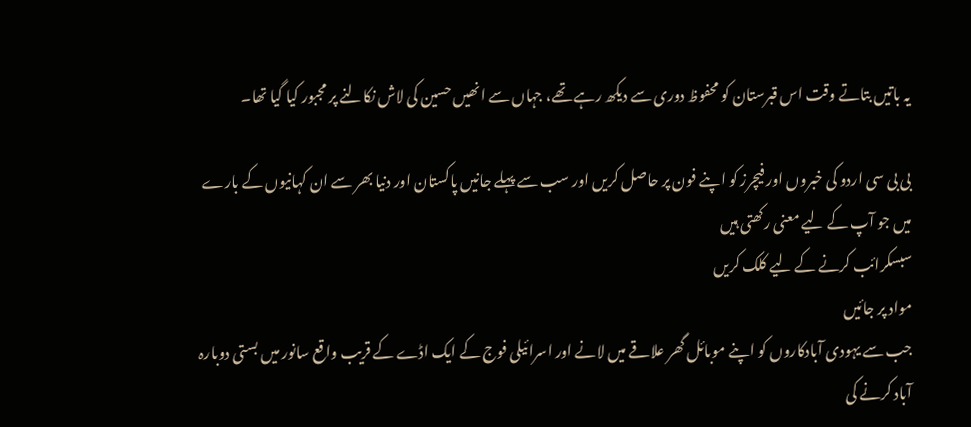یہ باتیں بتاتے وقت اس قبرستان کو محفوظ دوری سے دیکھ رہے تھے، جہاں سے انھیں حسین کی لاش نکالنے پر مجبور کیا گیا تھا۔

بی بی سی اردو کی خبروں اور فیچرز کو اپنے فون پر حاصل کریں اور سب سے پہلے جانیں پاکستان اور دنیا بھر سے ان کہانیوں کے بارے میں جو آپ کے لیے معنی رکھتی ہیں
سبسکرائب کرنے کے لیے کلک کریں
مواد پر جائیں
جب سے یہودی آبادکاروں کو اپنے موبائل گھر علاقے میں لانے اور اسرائیلی فوج کے ایک اڈے کے قریب واقع سانور میں بستی دوبارہ آباد کرنے کی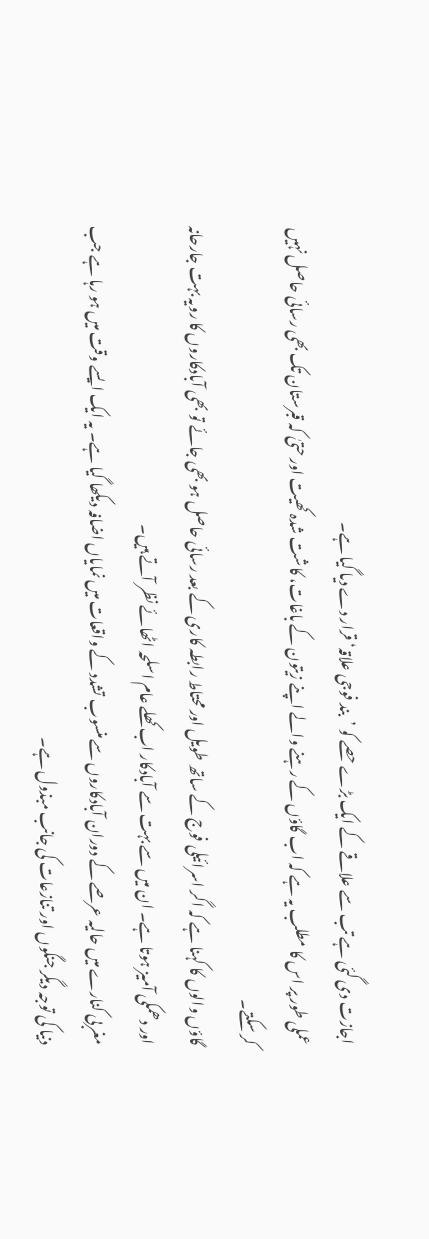اجازت دی گئی ہے تب سے علاقے کے ایک بڑے حصے کو ’بند فوجی علاقہ‘ قرار دے دیا گیا ہے۔
عملی طور پر اس کا مطلب یہ ہے کہ اب گاؤں کے رہنے والے اپنے زیتون کے باغات، کاشت شدہ کھیت اور حتیٰ کہ قبرستان تک بھی رسائی حاصل نہیں کر سکتے۔
گاؤں والوں کا کہنا ہے کہ اگر اسرائیلی فوج کے ساتھ طویل اور محتاط رابطہ کاری کے بعد رسائی حاصل ہو بھی جائے تو بھی آبادکاروں کا رویہ بہت جارحانہ اور دھمکی آمیز ہوتا ہے۔ ان میں سے بہت سے آبادکار اب کھلے عام اسلحہ اٹھائے نظر آتے ہیں۔
مغربی کنارے میں حالیہ عرصے کے دوران آبادکاروں سے منسوب تشدد کے واقعات میں نمایاں اضافہ دیکھا گیا ہے۔ یہ ایک ایسے وقت میں ہو رہا ہے جب دنیا کی توجہ دیگر جنگوں اور تنازعات کی جانب مبذول ہے۔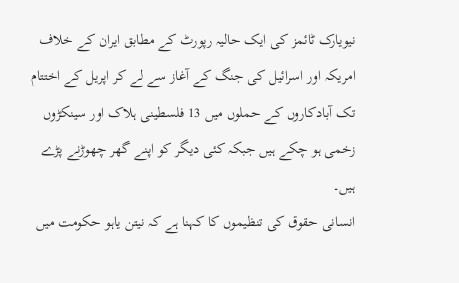نیویارک ٹائمز کی ایک حالیہ رپورٹ کے مطابق ایران کے خلاف امریکہ اور اسرائیل کی جنگ کے آغاز سے لے کر اپریل کے اختتام تک آبادکاروں کے حملوں میں 13 فلسطینی ہلاک اور سینکڑوں زخمی ہو چکے ہیں جبکہ کئی دیگر کو اپنے گھر چھوڑنے پڑے ہیں۔
انسانی حقوق کی تنظیموں کا کہنا ہے کہ نیتن یاہو حکومت میں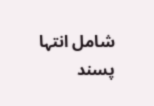شامل انتہا پسند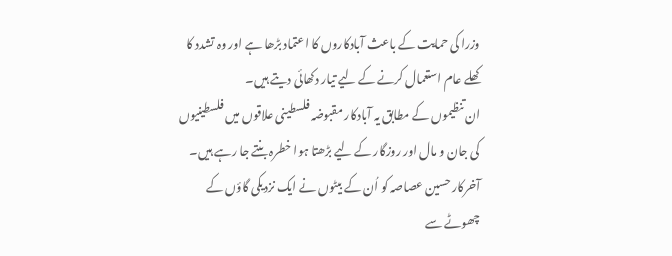وزرا کی حمایت کے باعث آبادکاروں کا اعتماد بڑھا ہے اور وہ تشدد کا کھلے عام استعمال کرنے کے لیے تیار دکھائی دیتے ہیں۔
ان تنظیموں کے مطابق یہ آبادکار مقبوضہ فلسطینی علاقوں میں فلسطینیوں کی جان و مال اور روزگار کے لیے بڑھتا ہوا خطرہ بنتے جا رہے ہیں۔
آخرکار حسین عصاصہ کو اُن کے بیٹوں نے ایک نزدیکی گاؤں کے چھوٹے سے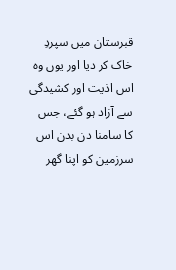قبرستان میں سپردِ خاک کر دیا اور یوں وہ اس اذیت اور کشیدگی سے آزاد ہو گئے، جس کا سامنا دن بدن اس سرزمین کو اپنا گھر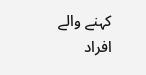کہنے والے افراد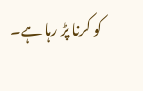کو کرنا پڑ رہا ہے۔